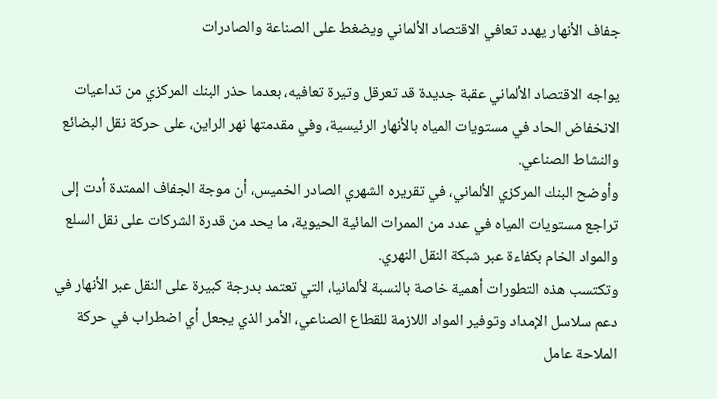جفاف الأنهار يهدد تعافي الاقتصاد الألماني ويضغط على الصناعة والصادرات

يواجه الاقتصاد الألماني عقبة جديدة قد تعرقل وتيرة تعافيه، بعدما حذر البنك المركزي من تداعيات الانخفاض الحاد في مستويات المياه بالأنهار الرئيسية، وفي مقدمتها نهر الراين، على حركة نقل البضائع والنشاط الصناعي.
وأوضح البنك المركزي الألماني، في تقريره الشهري الصادر الخميس، أن موجة الجفاف الممتدة أدت إلى تراجع مستويات المياه في عدد من الممرات المائية الحيوية، ما يحد من قدرة الشركات على نقل السلع والمواد الخام بكفاءة عبر شبكة النقل النهري.
وتكتسب هذه التطورات أهمية خاصة بالنسبة لألمانيا، التي تعتمد بدرجة كبيرة على النقل عبر الأنهار في دعم سلاسل الإمداد وتوفير المواد اللازمة للقطاع الصناعي، الأمر الذي يجعل أي اضطراب في حركة الملاحة عامل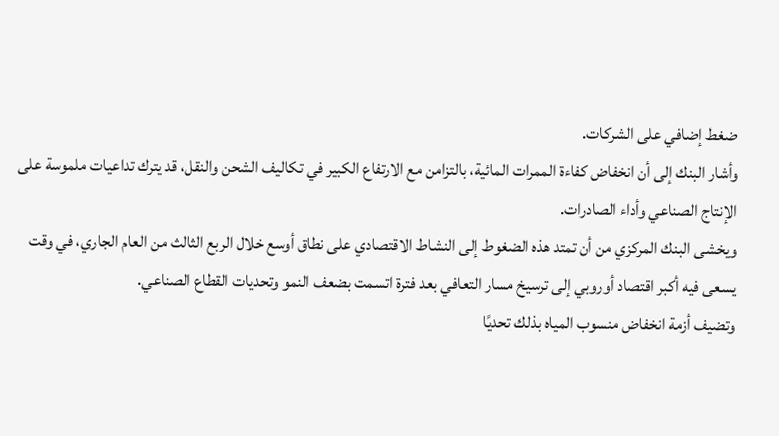ضغط إضافي على الشركات.
وأشار البنك إلى أن انخفاض كفاءة الممرات المائية، بالتزامن مع الارتفاع الكبير في تكاليف الشحن والنقل، قد يترك تداعيات ملموسة على الإنتاج الصناعي وأداء الصادرات.
ويخشى البنك المركزي من أن تمتد هذه الضغوط إلى النشاط الاقتصادي على نطاق أوسع خلال الربع الثالث من العام الجاري، في وقت يسعى فيه أكبر اقتصاد أوروبي إلى ترسيخ مسار التعافي بعد فترة اتسمت بضعف النمو وتحديات القطاع الصناعي.
وتضيف أزمة انخفاض منسوب المياه بذلك تحديًا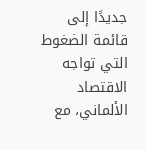جديدًا إلى قائمة الضغوط التي تواجه الاقتصاد الألماني، مع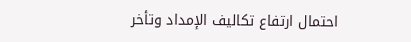احتمال ارتفاع تكاليف الإمداد وتأخر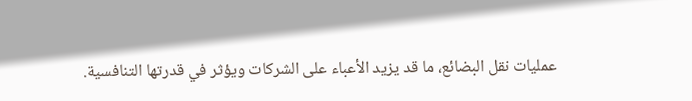عمليات نقل البضائع، ما قد يزيد الأعباء على الشركات ويؤثر في قدرتها التنافسية.